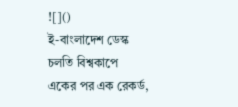![]()
ই-বাংলাদেশ ডেস্ক
চলতি বিশ্বকাপে একের পর এক রেকর্ড,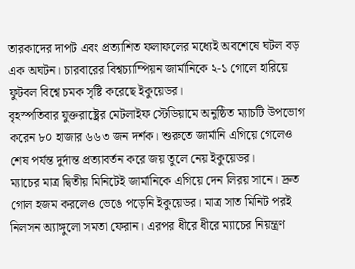তারকাদের দাপট এবং প্রত্যাশিত ফলাফলের মধ্যেই অবশেষে ঘটল বড় এক অঘটন। চারবারের বিশ্বচ্যাম্পিয়ন জার্মানিকে ২-১ গোলে হারিয়ে ফুটবল বিশ্বে চমক সৃষ্টি করেছে ইকুয়েডর।
বৃহস্পতিবার যুক্তরাষ্ট্রের মেটলাইফ স্টেডিয়ামে অনুষ্ঠিত ম্যাচটি উপভোগ করেন ৮০ হাজার ৬৬৩ জন দর্শক। শুরুতে জার্মানি এগিয়ে গেলেও শেষ পর্যন্ত দুর্দান্ত প্রত্যাবর্তন করে জয় তুলে নেয় ইকুয়েডর।
ম্যাচের মাত্র দ্বিতীয় মিনিটেই জার্মানিকে এগিয়ে দেন লিরয় সানে। দ্রুত গোল হজম করলেও ভেঙে পড়েনি ইকুয়েডর। মাত্র সাত মিনিট পরই নিলসন অ্যাঙ্গুলো সমতা ফেরান। এরপর ধীরে ধীরে ম্যাচের নিয়ন্ত্রণ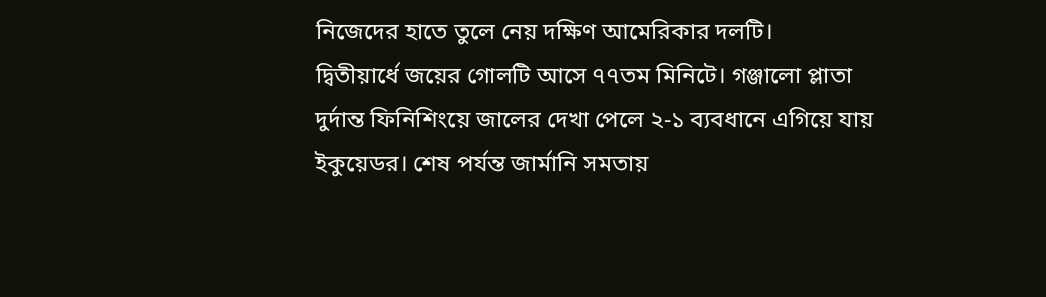নিজেদের হাতে তুলে নেয় দক্ষিণ আমেরিকার দলটি।
দ্বিতীয়ার্ধে জয়ের গোলটি আসে ৭৭তম মিনিটে। গঞ্জালো প্লাতা দুর্দান্ত ফিনিশিংয়ে জালের দেখা পেলে ২-১ ব্যবধানে এগিয়ে যায় ইকুয়েডর। শেষ পর্যন্ত জার্মানি সমতায়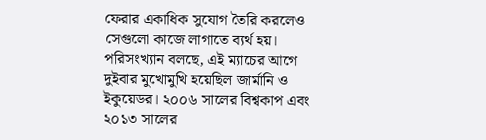ফেরার একাধিক সুযোগ তৈরি করলেও সেগুলো কাজে লাগাতে ব্যর্থ হয়।
পরিসংখ্যান বলছে, এই ম্যাচের আগে দুইবার মুখোমুখি হয়েছিল জার্মানি ও ইকুয়েডর। ২০০৬ সালের বিশ্বকাপ এবং ২০১৩ সালের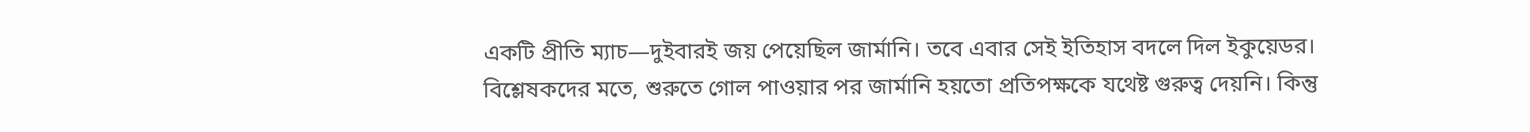একটি প্রীতি ম্যাচ—দুইবারই জয় পেয়েছিল জার্মানি। তবে এবার সেই ইতিহাস বদলে দিল ইকুয়েডর।
বিশ্লেষকদের মতে, শুরুতে গোল পাওয়ার পর জার্মানি হয়তো প্রতিপক্ষকে যথেষ্ট গুরুত্ব দেয়নি। কিন্তু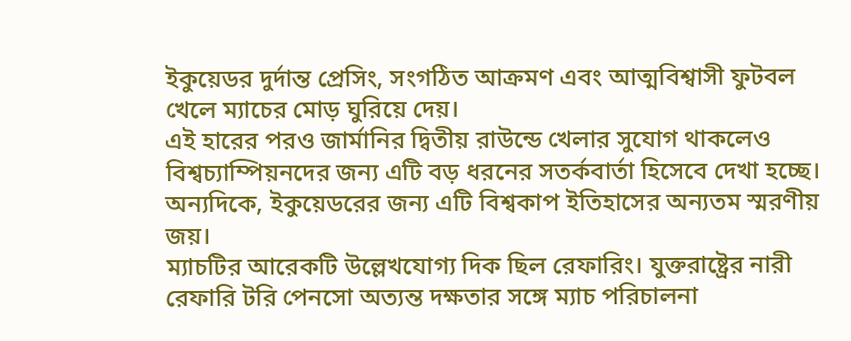ইকুয়েডর দুর্দান্ত প্রেসিং, সংগঠিত আক্রমণ এবং আত্মবিশ্বাসী ফুটবল খেলে ম্যাচের মোড় ঘুরিয়ে দেয়।
এই হারের পরও জার্মানির দ্বিতীয় রাউন্ডে খেলার সুযোগ থাকলেও বিশ্বচ্যাম্পিয়নদের জন্য এটি বড় ধরনের সতর্কবার্তা হিসেবে দেখা হচ্ছে। অন্যদিকে, ইকুয়েডরের জন্য এটি বিশ্বকাপ ইতিহাসের অন্যতম স্মরণীয় জয়।
ম্যাচটির আরেকটি উল্লেখযোগ্য দিক ছিল রেফারিং। যুক্তরাষ্ট্রের নারী রেফারি টরি পেনসো অত্যন্ত দক্ষতার সঙ্গে ম্যাচ পরিচালনা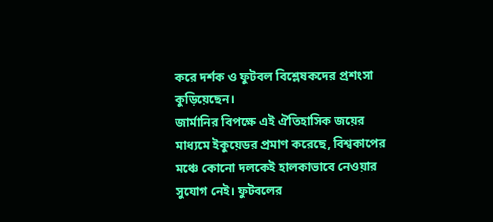করে দর্শক ও ফুটবল বিশ্লেষকদের প্রশংসা কুড়িয়েছেন।
জার্মানির বিপক্ষে এই ঐতিহাসিক জয়ের মাধ্যমে ইকুয়েডর প্রমাণ করেছে, বিশ্বকাপের মঞ্চে কোনো দলকেই হালকাভাবে নেওয়ার সুযোগ নেই। ফুটবলের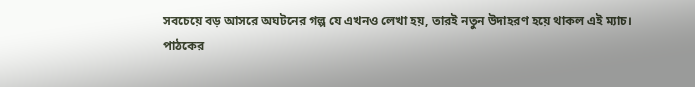সবচেয়ে বড় আসরে অঘটনের গল্প যে এখনও লেখা হয়, তারই নতুন উদাহরণ হয়ে থাকল এই ম্যাচ।
পাঠকের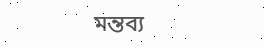মন্তব্য